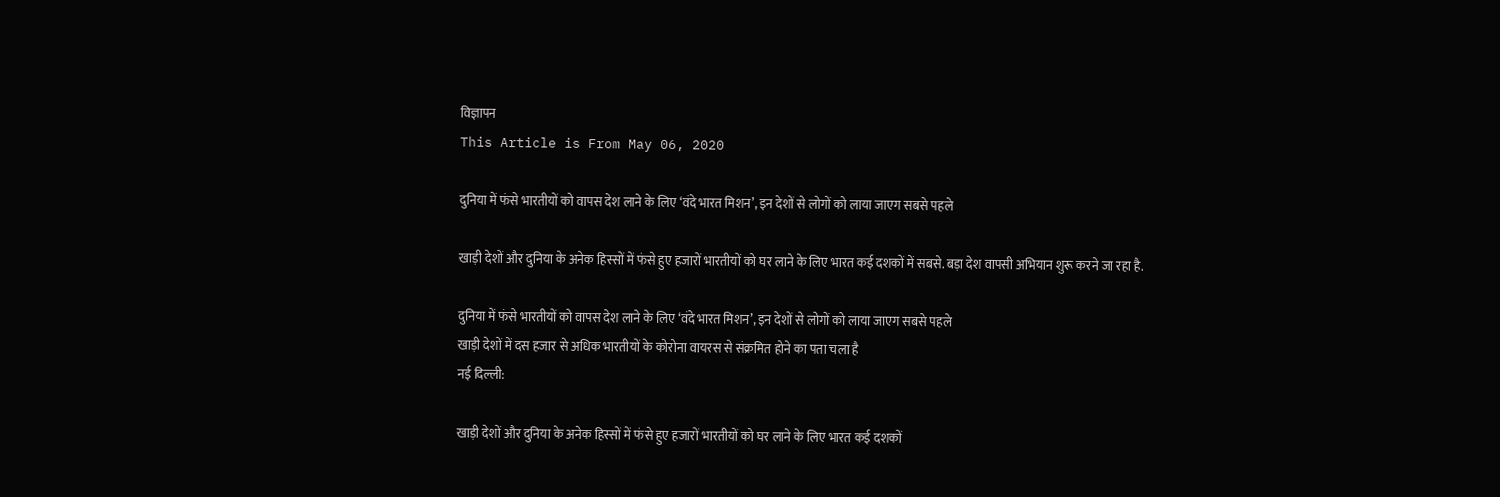विज्ञापन
This Article is From May 06, 2020

दुनिया में फंसे भारतीयों को वापस देश लाने के लिए ‘वंदे भारत मिशन’, इन देशों से लोगों को लाया जाएग सबसे पहले

खाड़ी देशों और दुनिया के अनेक हिस्सों में फंसे हुए हजारों भारतीयों को घर लाने के लिए भारत कई दशकों में सबसे. बड़ा देश वापसी अभियान शुरू करने जा रहा है.

दुनिया में फंसे भारतीयों को वापस देश लाने के लिए ‘वंदे भारत मिशन’, इन देशों से लोगों को लाया जाएग सबसे पहले
खाड़ी देशों में दस हजार से अधिक भारतीयों के कोरोना वायरस से संक्रमित होने का पता चला है
नई दिल्ली:

खाड़ी देशों और दुनिया के अनेक हिस्सों में फंसे हुए हजारों भारतीयों को घर लाने के लिए भारत कई दशकों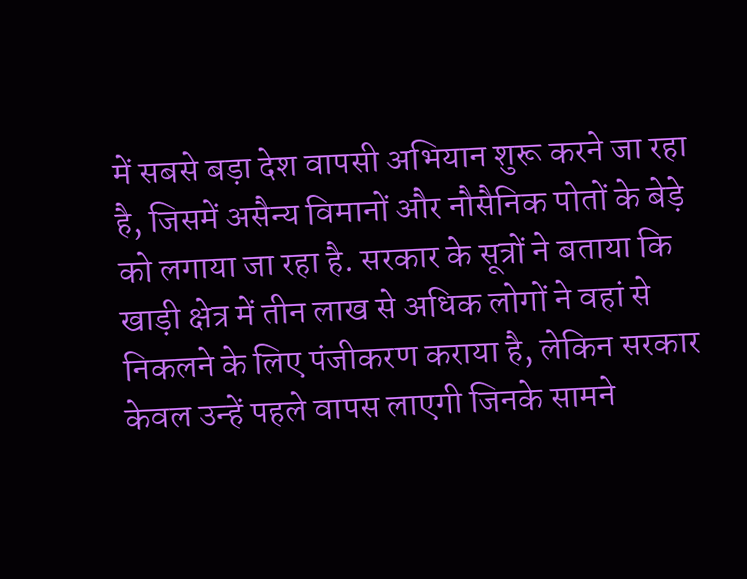में सबसे बड़ा देश वापसी अभियान शुरू करने जा रहा है, जिसमें असैन्य विमानों और नौसैनिक पोतों के बेड़े को लगाया जा रहा है. सरकार के सूत्रों ने बताया कि खाड़ी क्षेत्र में तीन लाख से अधिक लोगों ने वहां से निकलने के लिए पंजीकरण कराया है, लेकिन सरकार केवल उन्हें पहले वापस लाएगी जिनके सामने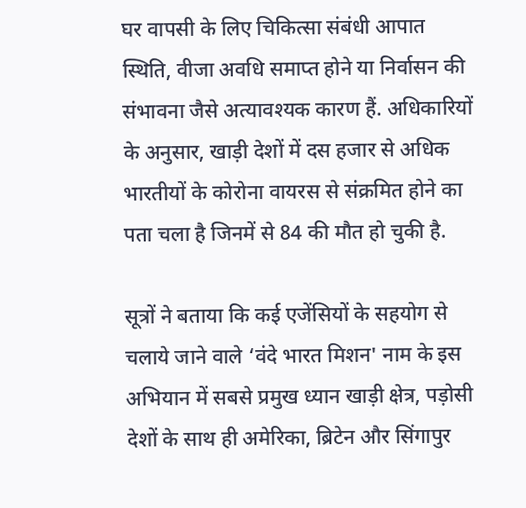घर वापसी के लिए चिकित्सा संबंधी आपात स्थिति, वीजा अवधि समाप्त होने या निर्वासन की संभावना जैसे अत्यावश्यक कारण हैं. अधिकारियों के अनुसार, खाड़ी देशों में दस हजार से अधिक भारतीयों के कोरोना वायरस से संक्रमित होने का पता चला है जिनमें से 84 की मौत हो चुकी है.

सूत्रों ने बताया कि कई एजेंसियों के सहयोग से चलाये जाने वाले ‘वंदे भारत मिशन' नाम के इस अभियान में सबसे प्रमुख ध्यान खाड़ी क्षेत्र, पड़ोसी देशों के साथ ही अमेरिका, ब्रिटेन और सिंगापुर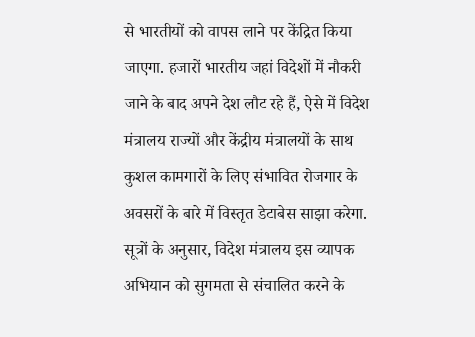से भारतीयों को वापस लाने पर केंद्रित किया जाएगा. हजारों भारतीय जहां विदेशों में नौकरी जाने के बाद अपने देश लौट रहे हैं, ऐसे में विदेश मंत्रालय राज्यों और केंद्रीय मंत्रालयों के साथ कुशल कामगारों के लिए संभावित रोजगार के अवसरों के बारे में विस्तृत डेटाबेस साझा करेगा. सूत्रों के अनुसार, विदेश मंत्रालय इस व्यापक अभियान को सुगमता से संचालित करने के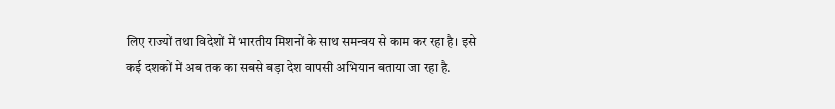लिए राज्यों तथा विदेशों में भारतीय मिशनों के साथ समन्वय से काम कर रहा है। इसे कई दशकों में अब तक का सबसे बड़ा देश वापसी अभियान बताया जा रहा है.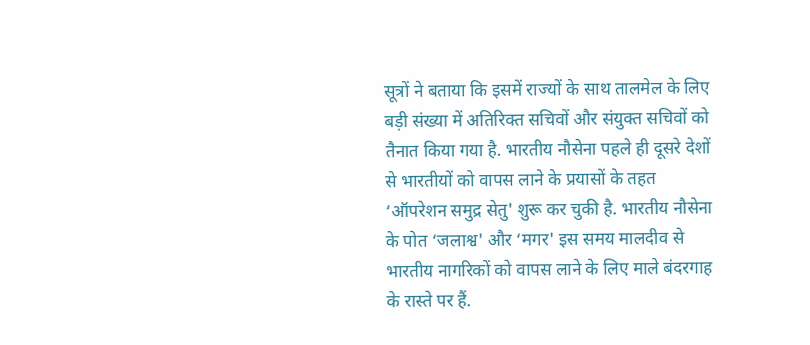सूत्रों ने बताया कि इसमें राज्यों के साथ तालमेल के लिए बड़ी संख्या में अतिरिक्त सचिवों और संयुक्त सचिवों को तैनात किया गया है. भारतीय नौसेना पहले ही दूसरे देशों से भारतीयों को वापस लाने के प्रयासों के तहत ‘ऑपरेशन समुद्र सेतु' शुरू कर चुकी है. भारतीय नौसेना के पोत ‘जलाश्व' और ‘मगर' इस समय मालदीव से भारतीय नागरिकों को वापस लाने के लिए माले बंदरगाह के रास्ते पर हैं.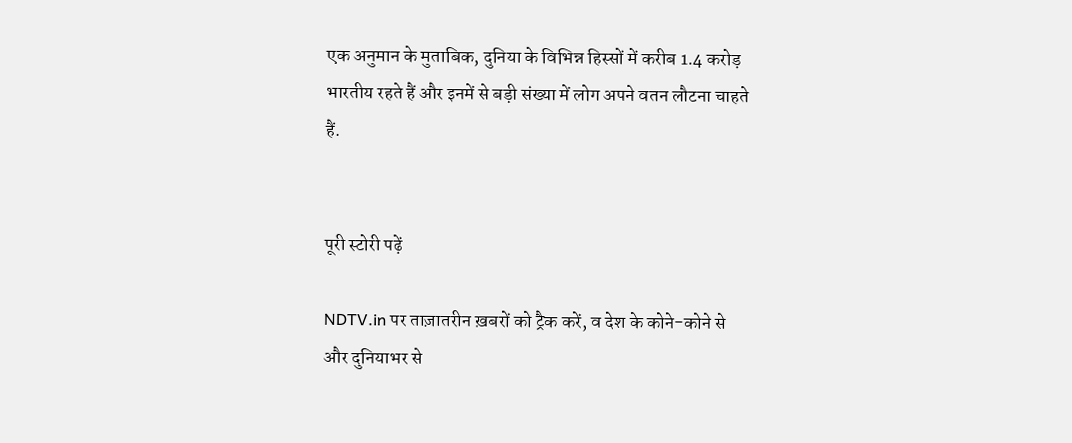एक अनुमान के मुताबिक, दुनिया के विभिन्न हिस्सों में करीब 1.4 करोड़ भारतीय रहते हैं और इनमें से बड़ी संख्या में लोग अपने वतन लौटना चाहते हैं.


पूरी स्टोरी पढ़ें

NDTV.in पर ताज़ातरीन ख़बरों को ट्रैक करें, व देश के कोने-कोने से और दुनियाभर से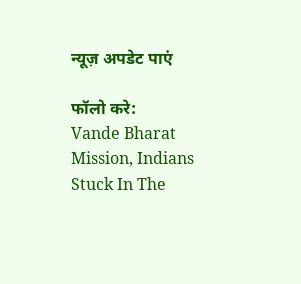न्यूज़ अपडेट पाएं

फॉलो करे:
Vande Bharat Mission, Indians Stuck In The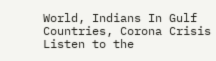World, Indians In Gulf Countries, Corona Crisis
Listen to the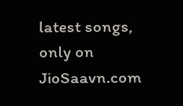latest songs, only on JioSaavn.com